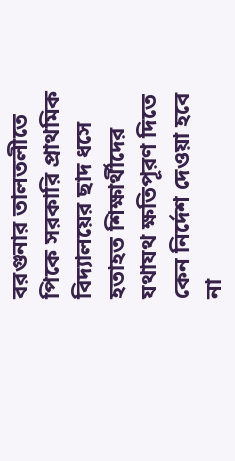বরগুনার তালতলীতে পিকে সরকারি প্রাথমিক বিদ্যালয়ের ছাদ ধসে হতাহত শিক্ষার্থীদের যথাযথ ক্ষতিপূরণ দিতে কেন নির্দেশ দেওয়া হবে না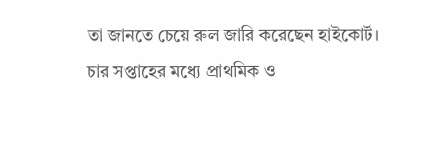তা জানতে চেয়ে রুল জারি করেছেন হাইকোর্ট।
চার সপ্তাহের মধ্যে প্রাথমিক ও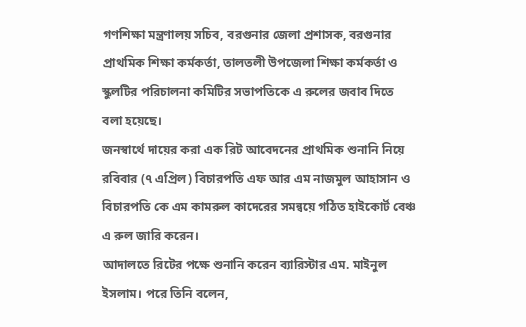গণশিক্ষা মন্ত্রণালয় সচিব, বরগুনার জেলা প্রশাসক, বরগুনার প্রাথমিক শিক্ষা কর্মকর্তা, তালতলী উপজেলা শিক্ষা কর্মকর্তা ও স্কুলটির পরিচালনা কমিটির সভাপতিকে এ রুলের জবাব দিতে বলা হয়েছে।
জনস্বার্থে দায়ের করা এক রিট আবেদনের প্রাথমিক শুনানি নিয়ে রবিবার (৭ এপ্রিল) বিচারপতি এফ আর এম নাজমুল আহাসান ও বিচারপতি কে এম কামরুল কাদেরের সমন্বয়ে গঠিত হাইকোর্ট বেঞ্চ এ রুল জারি করেন।
আদালতে রিটের পক্ষে শুনানি করেন ব্যারিস্টার এম. মাইনুল ইসলাম। পরে তিনি বলেন,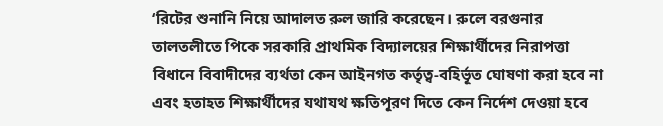‘রিটের শুনানি নিয়ে আদালত রুল জারি করেছেন। রুলে বরগুনার তালতলীতে পিকে সরকারি প্রাথমিক বিদ্যালয়ের শিক্ষার্থীদের নিরাপত্তা বিধানে বিবাদীদের ব্যর্থতা কেন আইনগত কর্তৃত্ব-বহির্ভূত ঘোষণা করা হবে না এবং হতাহত শিক্ষার্থীদের যথাযথ ক্ষতিপূরণ দিতে কেন নির্দেশ দেওয়া হবে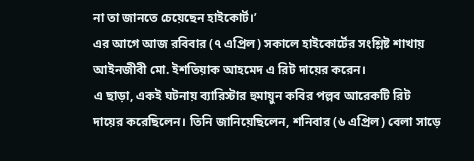না তা জানতে চেয়েছেন হাইকোর্ট।’
এর আগে আজ রবিবার (৭ এপ্রিল) সকালে হাইকোর্টের সংশ্লিষ্ট শাখায় আইনজীবী মো. ইশতিয়াক আহমেদ এ রিট দায়ের করেন।
এ ছাড়া, একই ঘটনায় ব্যারিস্টার হুমায়ুন কবির পল্লব আরেকটি রিট দায়ের করেছিলেন। তিনি জানিয়েছিলেন, শনিবার (৬ এপ্রিল) বেলা সাড়ে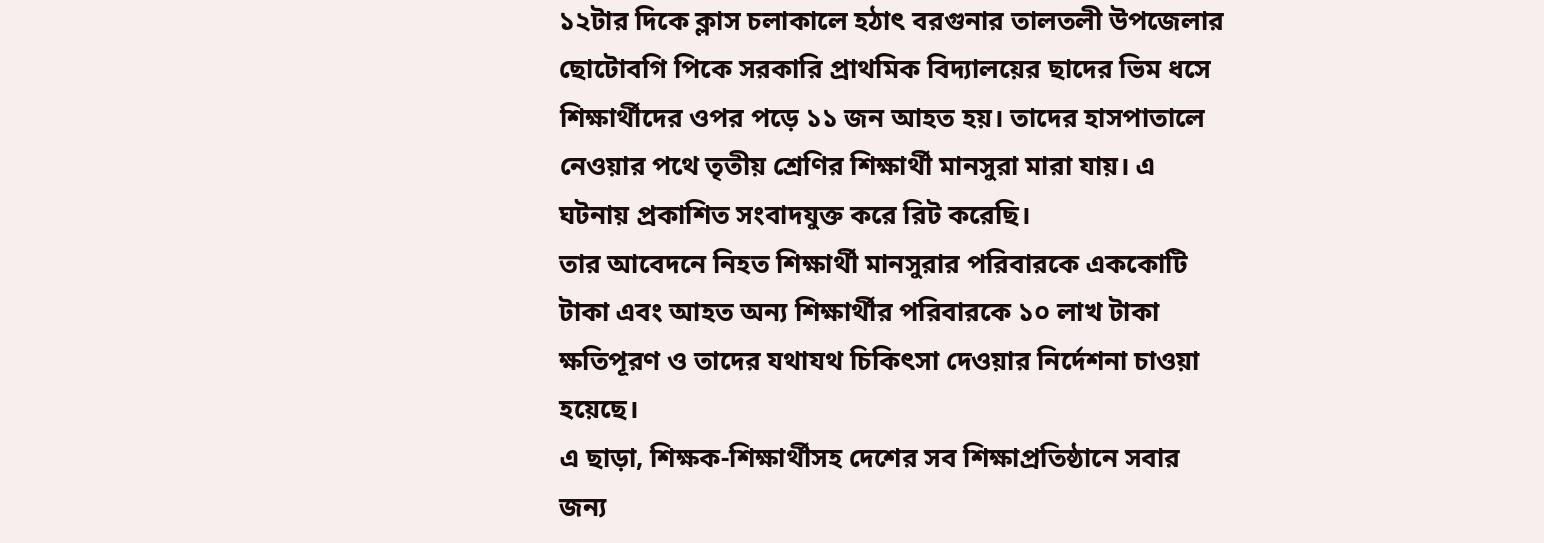১২টার দিকে ক্লাস চলাকালে হঠাৎ বরগুনার তালতলী উপজেলার ছোটোবগি পিকে সরকারি প্রাথমিক বিদ্যালয়ের ছাদের ভিম ধসে শিক্ষার্থীদের ওপর পড়ে ১১ জন আহত হয়। তাদের হাসপাতালে নেওয়ার পথে তৃতীয় শ্রেণির শিক্ষার্থী মানসুরা মারা যায়। এ ঘটনায় প্রকাশিত সংবাদযুক্ত করে রিট করেছি।
তার আবেদনে নিহত শিক্ষার্থী মানসুরার পরিবারকে এককোটি টাকা এবং আহত অন্য শিক্ষার্থীর পরিবারকে ১০ লাখ টাকা ক্ষতিপূরণ ও তাদের যথাযথ চিকিৎসা দেওয়ার নির্দেশনা চাওয়া হয়েছে।
এ ছাড়া, শিক্ষক-শিক্ষার্থীসহ দেশের সব শিক্ষাপ্রতিষ্ঠানে সবার জন্য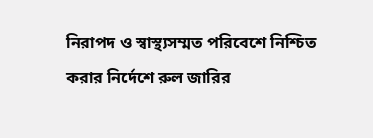নিরাপদ ও স্বাস্থ্যসম্মত পরিবেশে নিশ্চিত করার নির্দেশে রুল জারির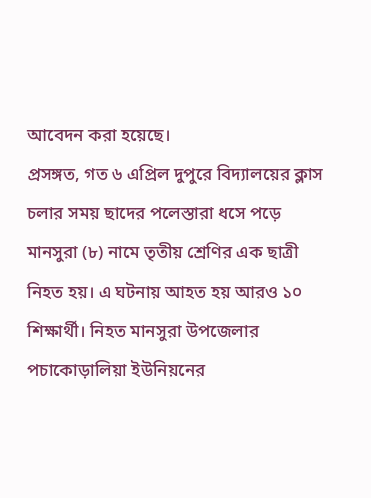আবেদন করা হয়েছে।
প্রসঙ্গত, গত ৬ এপ্রিল দুপুরে বিদ্যালয়ের ক্লাস চলার সময় ছাদের পলেস্তারা ধসে পড়ে মানসুরা (৮) নামে তৃতীয় শ্রেণির এক ছাত্রী নিহত হয়। এ ঘটনায় আহত হয় আরও ১০ শিক্ষার্থী। নিহত মানসুরা উপজেলার পচাকোড়ালিয়া ইউনিয়নের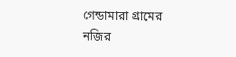গেন্ডামারা গ্রামের নজির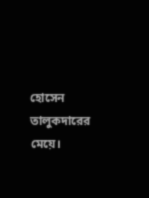হোসেন তালুকদারের মেয়ে।